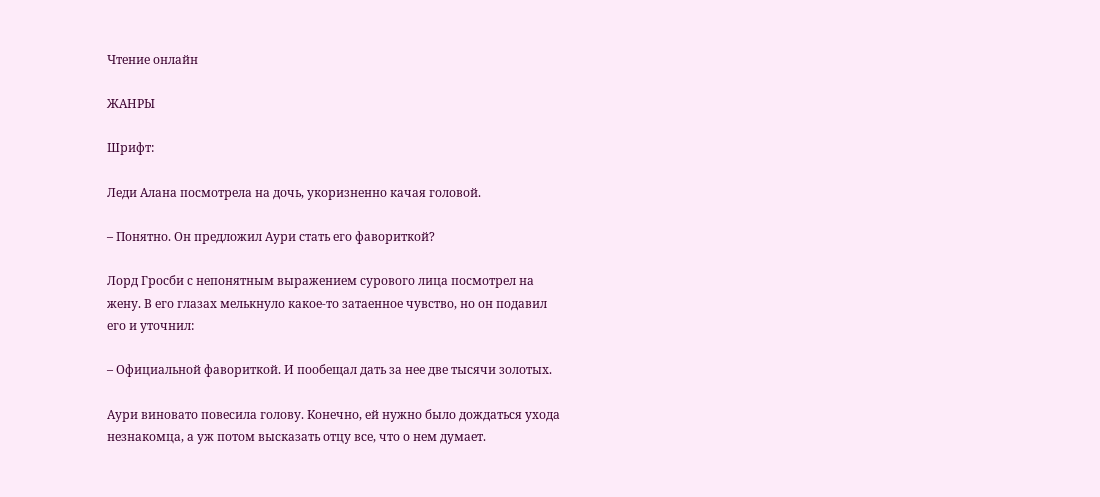Чтение онлайн

ЖАНРЫ

Шрифт:

Леди Алана посмотрела на дочь, укоризненно качая головой.

– Понятно. Он предложил Аури стать его фавориткой?

Лорд Гросби с непонятным выражением сурового лица посмотрел на жену. В его глазах мелькнуло какое-то затаенное чувство, но он подавил его и уточнил:

– Официальной фавориткой. И пообещал дать за нее две тысячи золотых.

Аури виновато повесила голову. Конечно, ей нужно было дождаться ухода незнакомца, а уж потом высказать отцу все, что о нем думает.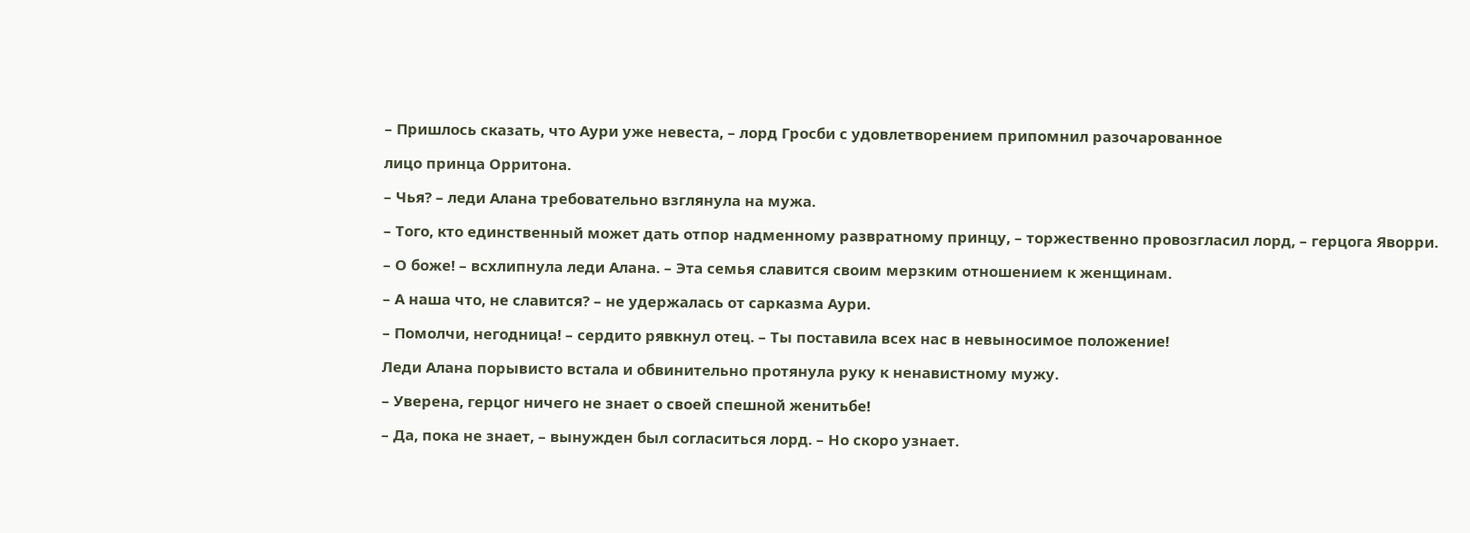– Пришлось сказать, что Аури уже невеста, – лорд Гросби с удовлетворением припомнил разочарованное

лицо принца Орритона.

– Чья? – леди Алана требовательно взглянула на мужа.

– Того, кто единственный может дать отпор надменному развратному принцу, – торжественно провозгласил лорд, – герцога Яворри.

– О боже! – всхлипнула леди Алана. – Эта семья славится своим мерзким отношением к женщинам.

– А наша что, не славится? – не удержалась от сарказма Аури.

– Помолчи, негодница! – сердито рявкнул отец. – Ты поставила всех нас в невыносимое положение!

Леди Алана порывисто встала и обвинительно протянула руку к ненавистному мужу.

– Уверена, герцог ничего не знает о своей спешной женитьбе!

– Да, пока не знает, – вынужден был согласиться лорд. – Но скоро узнает.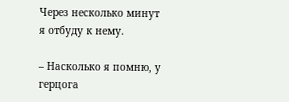Через несколько минут я отбуду к нему.

– Насколько я помню, у герцога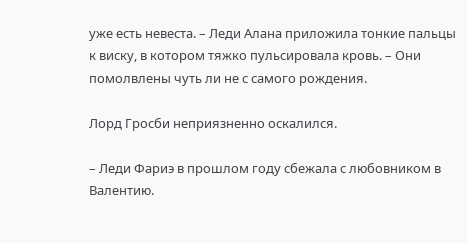уже есть невеста. – Леди Алана приложила тонкие пальцы к виску, в котором тяжко пульсировала кровь. – Они помолвлены чуть ли не с самого рождения.

Лорд Гросби неприязненно оскалился.

– Леди Фариэ в прошлом году сбежала с любовником в Валентию.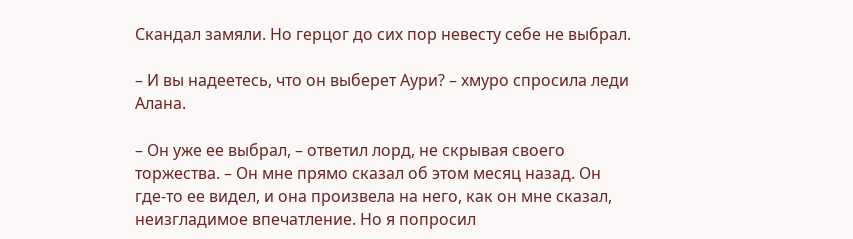Скандал замяли. Но герцог до сих пор невесту себе не выбрал.

– И вы надеетесь, что он выберет Аури? – хмуро спросила леди Алана.

– Он уже ее выбрал, – ответил лорд, не скрывая своего торжества. – Он мне прямо сказал об этом месяц назад. Он где-то ее видел, и она произвела на него, как он мне сказал, неизгладимое впечатление. Но я попросил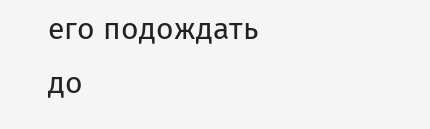его подождать до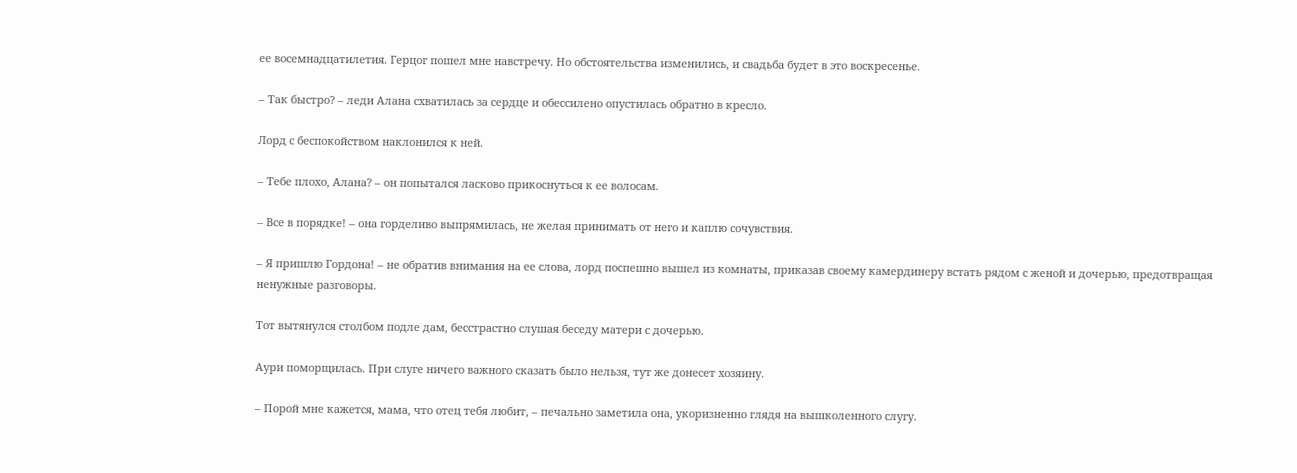ее восемнадцатилетия. Герцог пошел мне навстречу. Но обстоятельства изменились, и свадьба будет в это воскресенье.

– Так быстро? – леди Алана схватилась за сердце и обессилено опустилась обратно в кресло.

Лорд с беспокойством наклонился к ней.

– Тебе плохо, Алана? – он попытался ласково прикоснуться к ее волосам.

– Все в порядке! – она горделиво выпрямилась, не желая принимать от него и каплю сочувствия.

– Я пришлю Гордона! – не обратив внимания на ее слова, лорд поспешно вышел из комнаты, приказав своему камердинеру встать рядом с женой и дочерью, предотвращая ненужные разговоры.

Тот вытянулся столбом подле дам, бесстрастно слушая беседу матери с дочерью.

Аури поморщилась. При слуге ничего важного сказать было нельзя, тут же донесет хозяину.

– Порой мне кажется, мама, что отец тебя любит, – печально заметила она, укоризненно глядя на вышколенного слугу.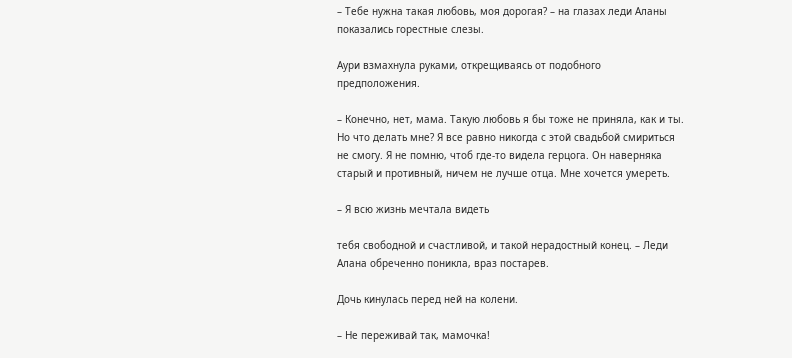– Тебе нужна такая любовь, моя дорогая? – на глазах леди Аланы показались горестные слезы.

Аури взмахнула руками, открещиваясь от подобного предположения.

– Конечно, нет, мама. Такую любовь я бы тоже не приняла, как и ты. Но что делать мне? Я все равно никогда с этой свадьбой смириться не смогу. Я не помню, чтоб где-то видела герцога. Он наверняка старый и противный, ничем не лучше отца. Мне хочется умереть.

– Я всю жизнь мечтала видеть

тебя свободной и счастливой, и такой нерадостный конец. – Леди Алана обреченно поникла, враз постарев.

Дочь кинулась перед ней на колени.

– Не переживай так, мамочка!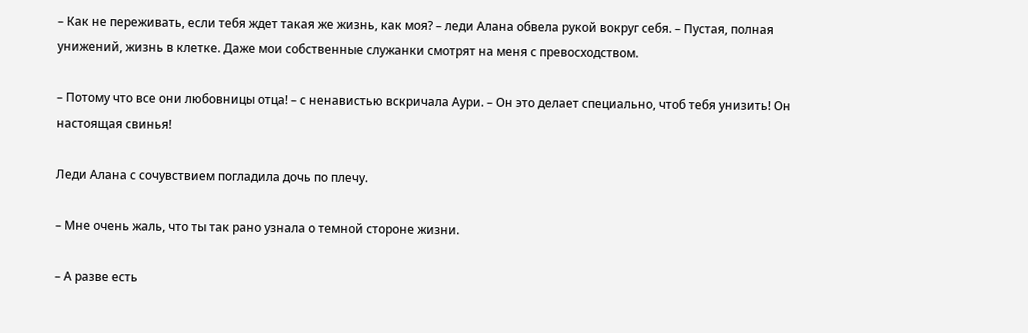– Как не переживать, если тебя ждет такая же жизнь, как моя? – леди Алана обвела рукой вокруг себя. – Пустая, полная унижений, жизнь в клетке. Даже мои собственные служанки смотрят на меня с превосходством.

– Потому что все они любовницы отца! – с ненавистью вскричала Аури. – Он это делает специально, чтоб тебя унизить! Он настоящая свинья!

Леди Алана с сочувствием погладила дочь по плечу.

– Мне очень жаль, что ты так рано узнала о темной стороне жизни.

– А разве есть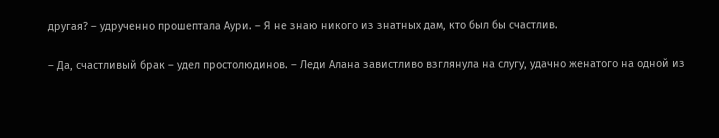другая? – удрученно прошептала Аури. – Я не знаю никого из знатных дам, кто был бы счастлив.

– Да, счастливый брак – удел простолюдинов. – Леди Алана завистливо взглянула на слугу, удачно женатого на одной из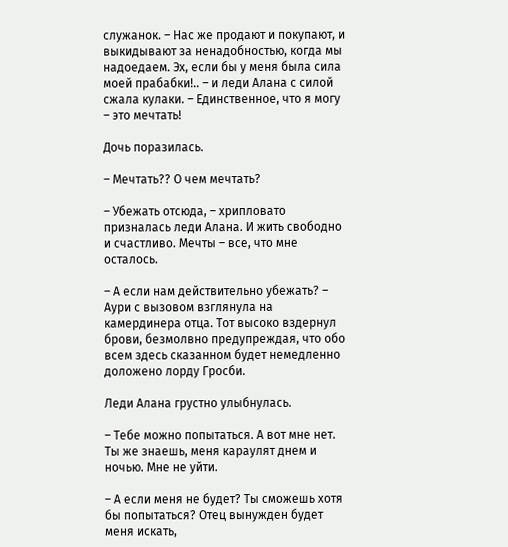служанок. – Нас же продают и покупают, и выкидывают за ненадобностью, когда мы надоедаем. Эх, если бы у меня была сила моей прабабки!.. – и леди Алана с силой сжала кулаки. – Единственное, что я могу – это мечтать!

Дочь поразилась.

– Мечтать?? О чем мечтать?

– Убежать отсюда, – хрипловато призналась леди Алана. И жить свободно и счастливо. Мечты – все, что мне осталось.

– А если нам действительно убежать? – Аури с вызовом взглянула на камердинера отца. Тот высоко вздернул брови, безмолвно предупреждая, что обо всем здесь сказанном будет немедленно доложено лорду Гросби.

Леди Алана грустно улыбнулась.

– Тебе можно попытаться. А вот мне нет. Ты же знаешь, меня караулят днем и ночью. Мне не уйти.

– А если меня не будет? Ты сможешь хотя бы попытаться? Отец вынужден будет меня искать,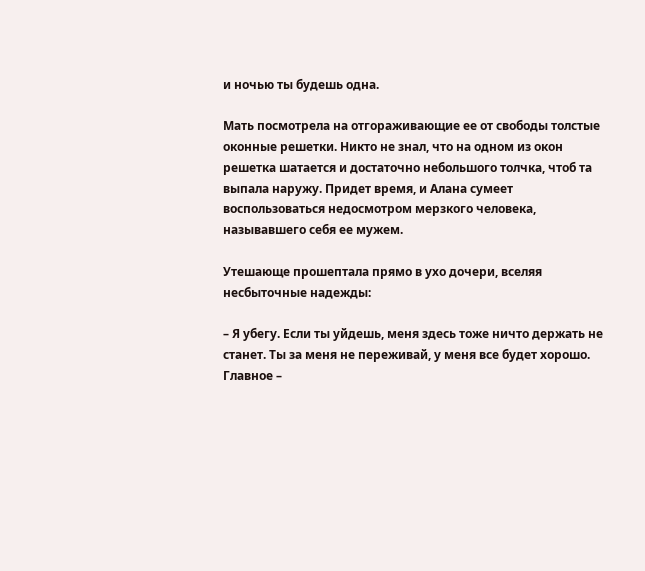и ночью ты будешь одна.

Мать посмотрела на отгораживающие ее от свободы толстые оконные решетки. Никто не знал, что на одном из окон решетка шатается и достаточно небольшого толчка, чтоб та выпала наружу. Придет время, и Алана сумеет воспользоваться недосмотром мерзкого человека, называвшего себя ее мужем.

Утешающе прошептала прямо в ухо дочери, вселяя несбыточные надежды:

– Я убегу. Если ты уйдешь, меня здесь тоже ничто держать не станет. Ты за меня не переживай, у меня все будет хорошо. Главное –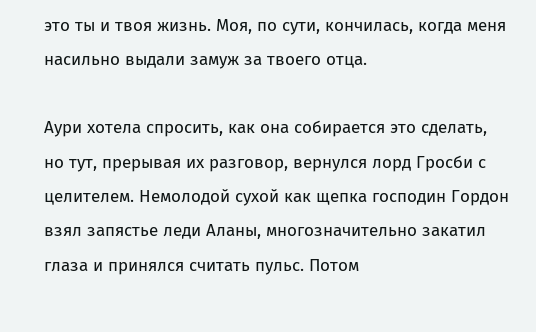это ты и твоя жизнь. Моя, по сути, кончилась, когда меня насильно выдали замуж за твоего отца.

Аури хотела спросить, как она собирается это сделать, но тут, прерывая их разговор, вернулся лорд Гросби с целителем. Немолодой сухой как щепка господин Гордон взял запястье леди Аланы, многозначительно закатил глаза и принялся считать пульс. Потом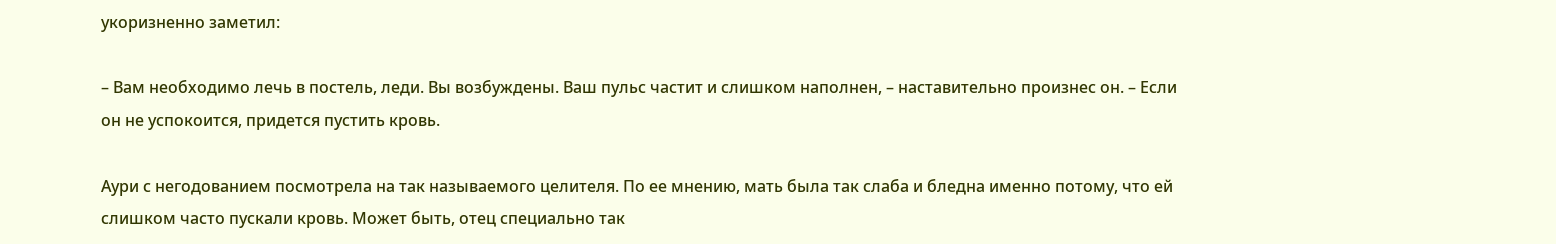укоризненно заметил:

– Вам необходимо лечь в постель, леди. Вы возбуждены. Ваш пульс частит и слишком наполнен, – наставительно произнес он. – Если он не успокоится, придется пустить кровь.

Аури с негодованием посмотрела на так называемого целителя. По ее мнению, мать была так слаба и бледна именно потому, что ей слишком часто пускали кровь. Может быть, отец специально так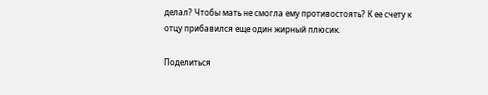делал? Чтобы мать не смогла ему противостоять? К ее счету к отцу прибавился еще один жирный плюсик.

Поделиться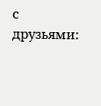с друзьями: